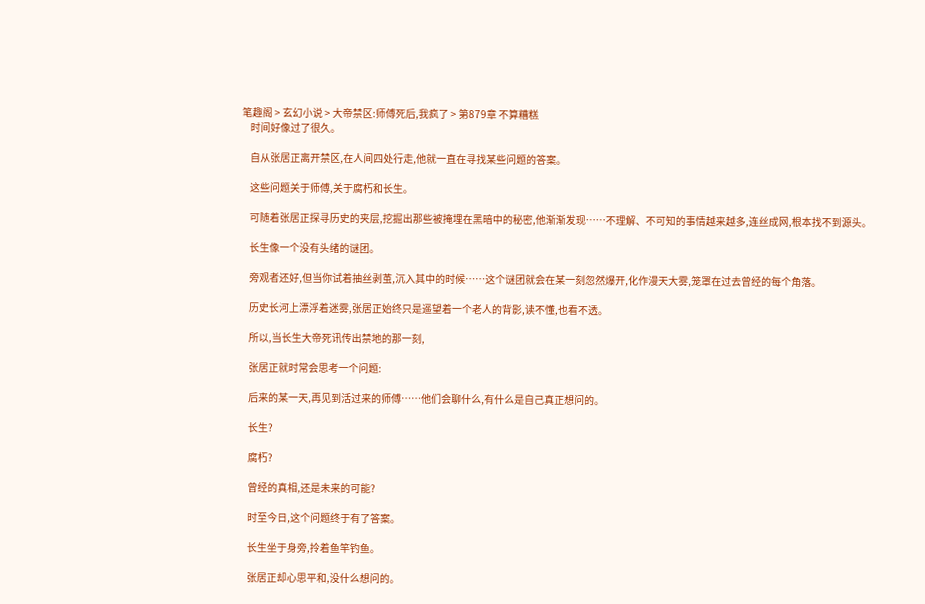笔趣阁 > 玄幻小说 > 大帝禁区:师傅死后,我疯了 > 第879章 不算糟糕
    时间好像过了很久。

    自从张居正离开禁区,在人间四处行走,他就一直在寻找某些问题的答案。

    这些问题关于师傅,关于腐朽和长生。

    可随着张居正探寻历史的夹层,挖掘出那些被掩埋在黑暗中的秘密,他渐渐发现……不理解、不可知的事情越来越多,连丝成网,根本找不到源头。

    长生像一个没有头绪的谜团。

    旁观者还好,但当你试着抽丝剥茧,沉入其中的时候……这个谜团就会在某一刻忽然爆开,化作漫天大雾,笼罩在过去曾经的每个角落。

    历史长河上漂浮着迷雾,张居正始终只是遥望着一个老人的背影,读不懂,也看不透。

    所以,当长生大帝死讯传出禁地的那一刻,

    张居正就时常会思考一个问题:

    后来的某一天,再见到活过来的师傅……他们会聊什么,有什么是自己真正想问的。

    长生?

    腐朽?

    曾经的真相,还是未来的可能?

    时至今日,这个问题终于有了答案。

    长生坐于身旁,拎着鱼竿钓鱼。

    张居正却心思平和,没什么想问的。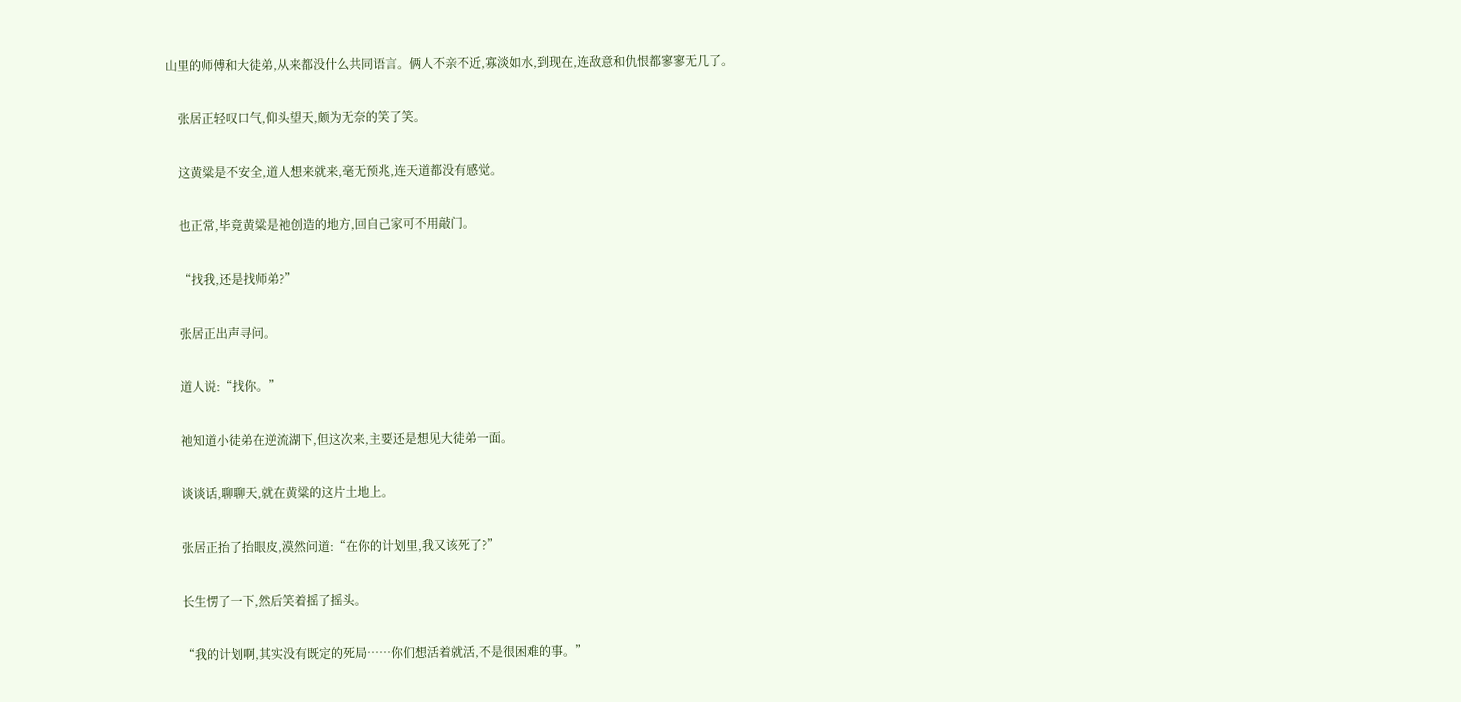山里的师傅和大徒弟,从来都没什么共同语言。俩人不亲不近,寡淡如水,到现在,连敌意和仇恨都寥寥无几了。

    张居正轻叹口气,仰头望天,颇为无奈的笑了笑。

    这黄粱是不安全,道人想来就来,毫无预兆,连天道都没有感觉。

    也正常,毕竟黄粱是祂创造的地方,回自己家可不用敲门。

    “找我,还是找师弟?”

    张居正出声寻问。

    道人说:“找你。”

    祂知道小徒弟在逆流湖下,但这次来,主要还是想见大徒弟一面。

    谈谈话,聊聊天,就在黄粱的这片土地上。

    张居正抬了抬眼皮,漠然问道:“在你的计划里,我又该死了?”

    长生愣了一下,然后笑着摇了摇头。

    “我的计划啊,其实没有既定的死局……你们想活着就活,不是很困难的事。”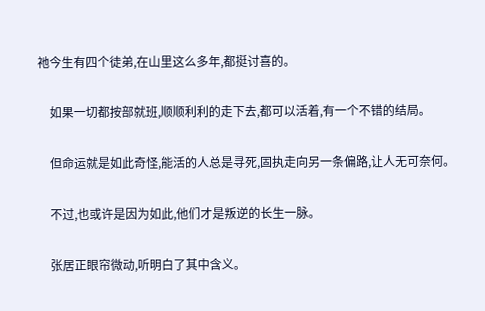祂今生有四个徒弟,在山里这么多年,都挺讨喜的。

    如果一切都按部就班,顺顺利利的走下去,都可以活着,有一个不错的结局。

    但命运就是如此奇怪,能活的人总是寻死,固执走向另一条偏路,让人无可奈何。

    不过,也或许是因为如此,他们才是叛逆的长生一脉。

    张居正眼帘微动,听明白了其中含义。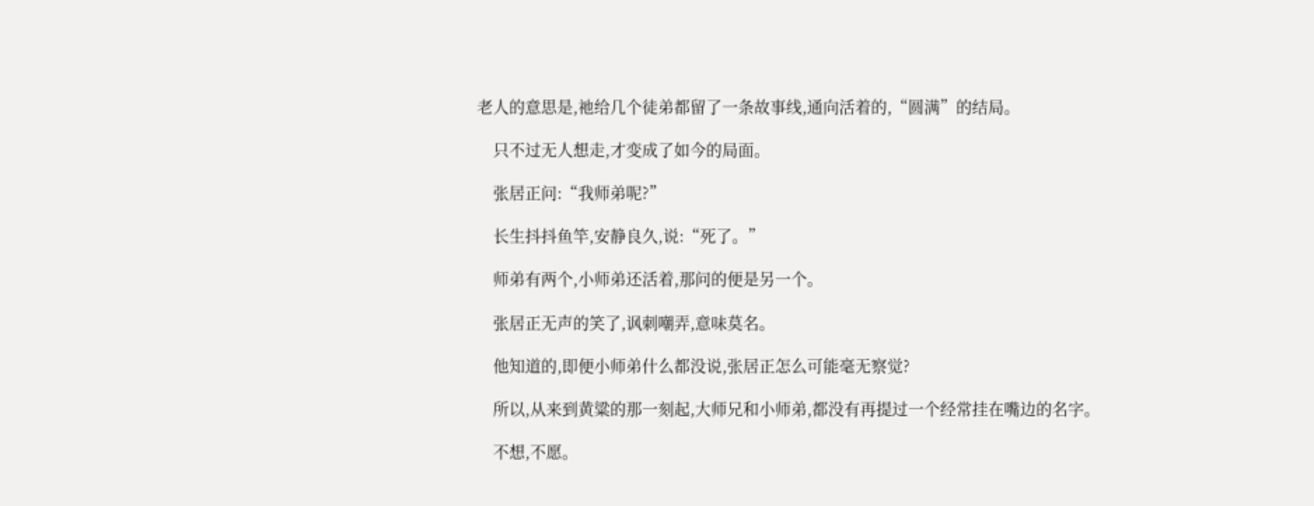老人的意思是,祂给几个徒弟都留了一条故事线,通向活着的,“圆满”的结局。

    只不过无人想走,才变成了如今的局面。

    张居正问:“我师弟呢?”

    长生抖抖鱼竿,安静良久,说:“死了。”

    师弟有两个,小师弟还活着,那问的便是另一个。

    张居正无声的笑了,讽刺嘲弄,意味莫名。

    他知道的,即便小师弟什么都没说,张居正怎么可能毫无察觉?

    所以,从来到黄粱的那一刻起,大师兄和小师弟,都没有再提过一个经常挂在嘴边的名字。

    不想,不愿。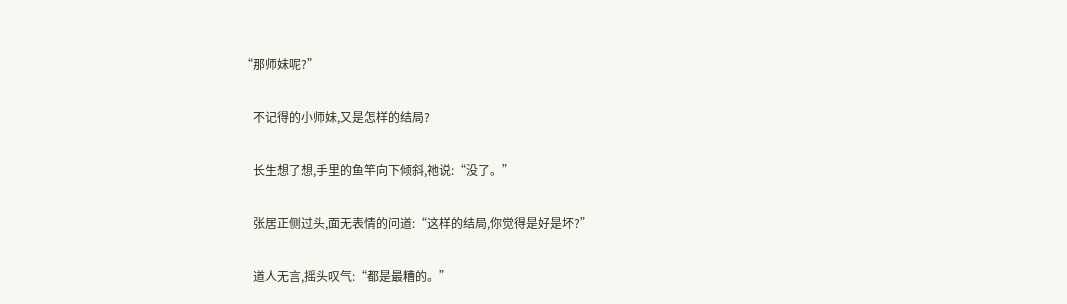“那师妹呢?”

    不记得的小师妹,又是怎样的结局?

    长生想了想,手里的鱼竿向下倾斜,祂说:“没了。”

    张居正侧过头,面无表情的问道:“这样的结局,你觉得是好是坏?”

    道人无言,摇头叹气:“都是最糟的。”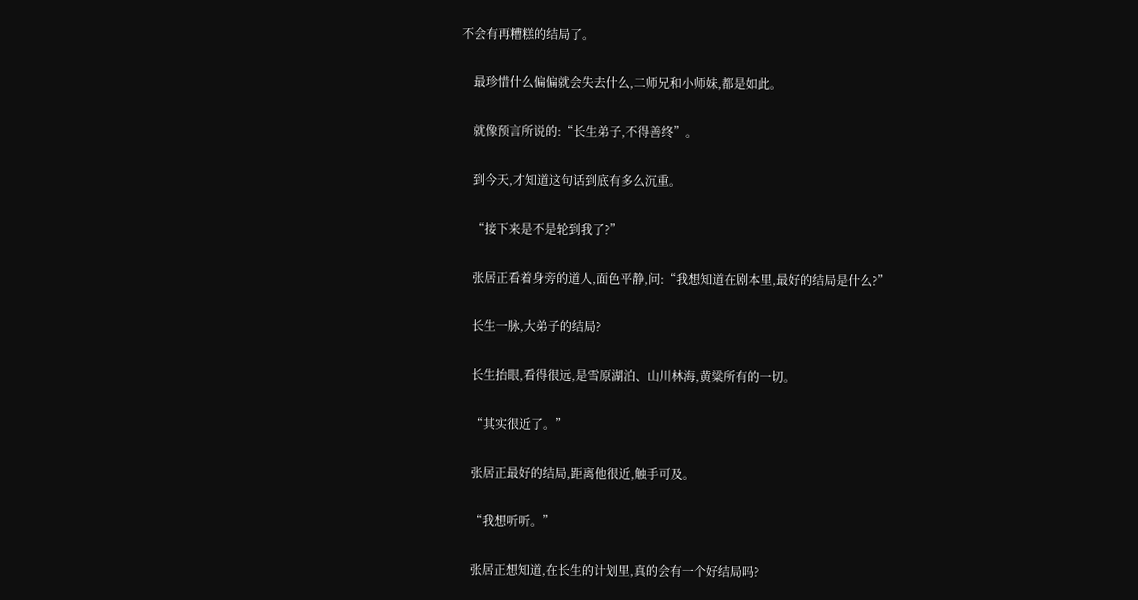不会有再糟糕的结局了。

    最珍惜什么偏偏就会失去什么,二师兄和小师妹,都是如此。

    就像预言所说的:“长生弟子,不得善终”。

    到今天,才知道这句话到底有多么沉重。

    “接下来是不是轮到我了?”

    张居正看着身旁的道人,面色平静,问:“我想知道在剧本里,最好的结局是什么?”

    长生一脉,大弟子的结局?

    长生抬眼,看得很远,是雪原湖泊、山川林海,黄粱所有的一切。

    “其实很近了。”

    张居正最好的结局,距离他很近,触手可及。

    “我想听听。”

    张居正想知道,在长生的计划里,真的会有一个好结局吗?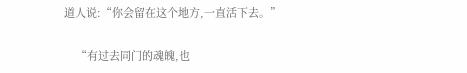道人说:“你会留在这个地方,一直活下去。”

    “有过去同门的魂魄,也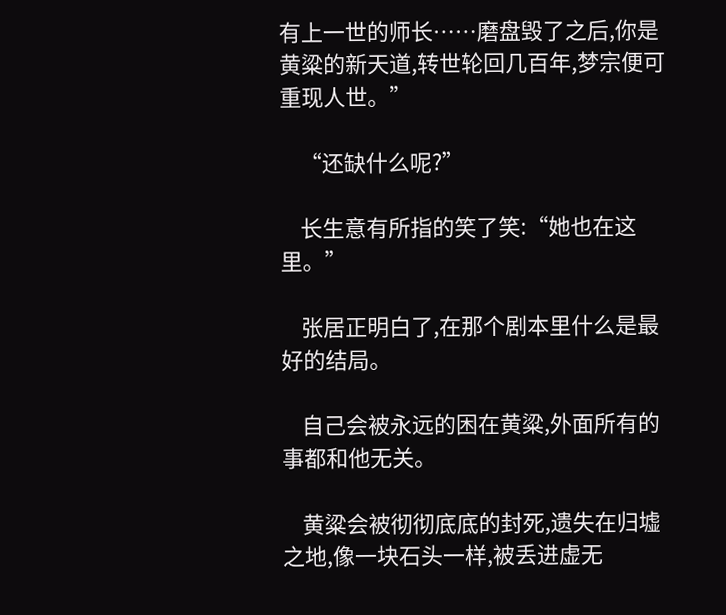有上一世的师长……磨盘毁了之后,你是黄粱的新天道,转世轮回几百年,梦宗便可重现人世。”

    “还缺什么呢?”

    长生意有所指的笑了笑:“她也在这里。”

    张居正明白了,在那个剧本里什么是最好的结局。

    自己会被永远的困在黄粱,外面所有的事都和他无关。

    黄粱会被彻彻底底的封死,遗失在归墟之地,像一块石头一样,被丢进虚无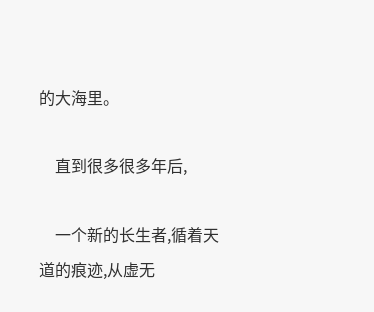的大海里。

    直到很多很多年后,

    一个新的长生者,循着天道的痕迹,从虚无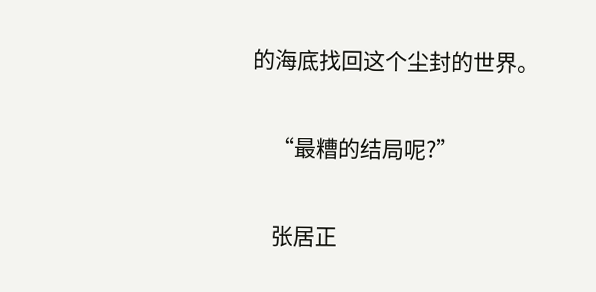的海底找回这个尘封的世界。

    “最糟的结局呢?”

    张居正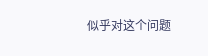似乎对这个问题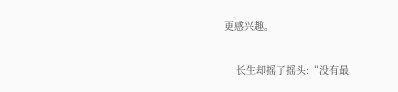更感兴趣。

    长生却摇了摇头:“没有最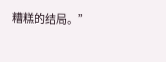糟糕的结局。”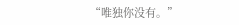“唯独你没有。”